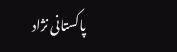پاکستانی نژاد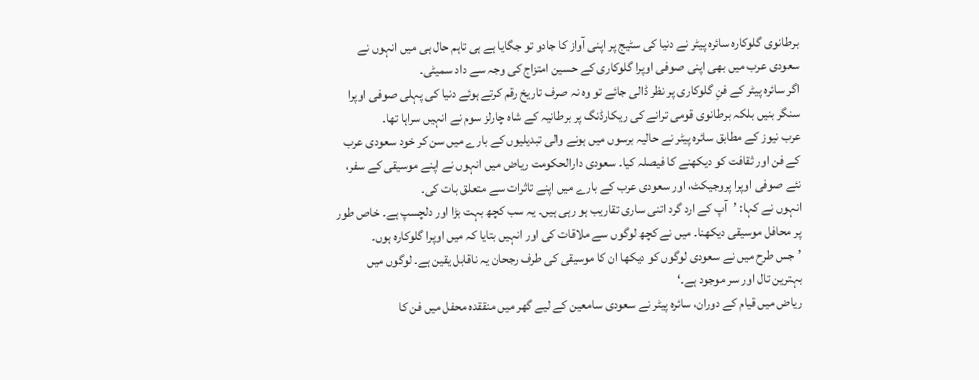برطانوی گلوکارہ سائرہ پیٹر نے دنیا کی سٹیج پر اپنی آواز کا جادو تو جگایا ہے ہی تاہم حال ہی میں انہوں نے سعودی عرب میں بھی اپنی صوفی اوپرا گلوکاری کے حسین امتزاج کی وجہ سے داد سمیٹی۔
اگر سائرہ پیٹر کے فنِ گلوکاری پر نظر ڈالی جائے تو وہ نہ صرف تاریخ رقم کرتے ہوئے دنیا کی پہلی صوفی اوپرا سنگر بنیں بلکہ برطانوی قومی ترانے کی ریکارڈنگ پر برطانیہ کے شاہ چارلز سوم نے انہیں سراہا تھا۔
عرب نیوز کے مطابق سائرہ پیٹر نے حالیہ برسوں میں ہونے والی تبدیلیوں کے بارے میں سن کر خود سعودی عرب کے فن اور ثقافت کو دیکھنے کا فیصلہ کیا۔ سعودی دارالحکومت ریاض میں انہوں نے اپنے موسیقی کے سفر، نئے صوفی اوپرا پروجیکٹ، اور سعودی عرب کے بارے میں اپنے تاثرات سے متعلق بات کی۔
انہوں نے کہا: ’آپ کے ارد گرد اتنی ساری تقاریب ہو رہی ہیں۔ یہ سب کچھ بہت بڑا اور دلچسپ ہے۔ خاص طور پر محافل موسیقی دیکھنا۔ میں نے کچھ لوگوں سے ملاقات کی اور انہیں بتایا کہ میں اوپرا گلوکارہ ہوں۔
’جس طرح میں نے سعودی لوگوں کو دیکھا ان کا موسیقی کی طرف رجحان یہ ناقابل یقین ہے۔ لوگوں میں بہترین تال اور سر موجود ہے۔‘
ریاض میں قیام کے دوران، سائرہ پیٹر نے سعودی سامعین کے لیے گھر میں منققدہ محفل میں فن کا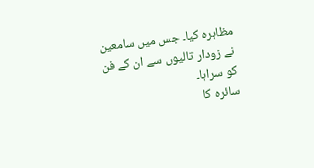مظاہرہ کیا۔ جس میں سامعین نے زودار تالیوں سے ان کے فن کو سراہا۔
سائرہ کا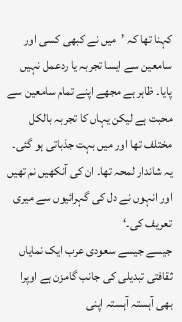کہنا تھا کہ ’میں نے کبھی کسی اور سامعین سے ایسا تجربہ یا ردعمل نہیں پایا۔ ظاہر ہے مجھے اپنے تمام سامعین سے محبت ہے لیکن یہاں کا تجربہ بالکل مختلف تھا اور میں بہت جذباتی ہو گئی۔ یہ شاندار لمحہ تھا۔ ان کی آنکھیں نم تھیں اور انہوں نے دل کی گہرائیوں سے میری تعریف کی۔‘
جیسے جیسے سعودی عرب ایک نمایاں ثقافتی تبدیلی کی جانب گامزن ہے اوپرا بھی آہستہ آہستہ اپنی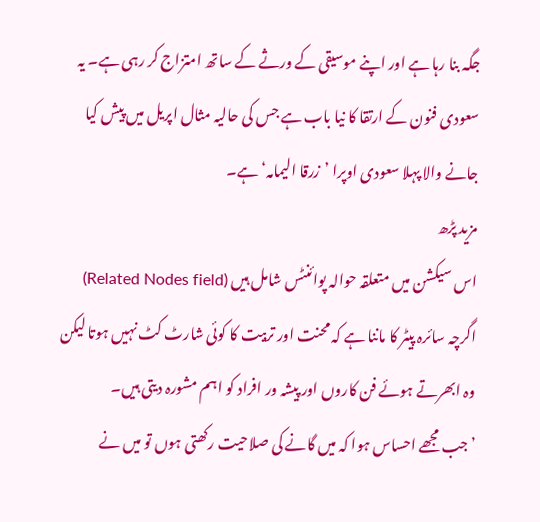جگہ بنا رہا ہے اور اپنے موسیقی کے ورثے کے ساتھ امتزاج کر رہی ہے۔ یہ سعودی فنون کے ارتقا کا نیا باب ہے جس کی حالیہ مثال اپریل میں پیش کیا جانے والا پہلا سعودی اوپرا ’زرقا الیمامہ‘ ہے۔
مزید پڑھ
اس سیکشن میں متعلقہ حوالہ پوائنٹس شامل ہیں (Related Nodes field)
اگرچہ سائرہ پیٹر کا ماننا ہے کہ محنت اور تربیت کا کوئی شارٹ کٹ نہیں ہوتا لیکن وہ ابھرتے ہوئے فن کاروں اور پیشہ ور افراد کو اہم مشورہ دیتی ہیں۔
’جب مجھے احساس ہوا کہ میں گانے کی صلاحیت رکھتی ہوں تو میں نے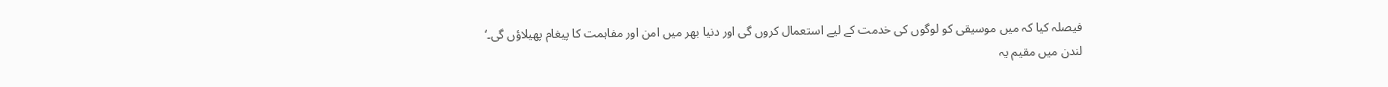فیصلہ کیا کہ میں موسیقی کو لوگوں کی خدمت کے لیے استعمال کروں گی اور دنیا بھر میں امن اور مفاہمت کا پیغام پھیلاؤں گی۔‘
لندن میں مقیم یہ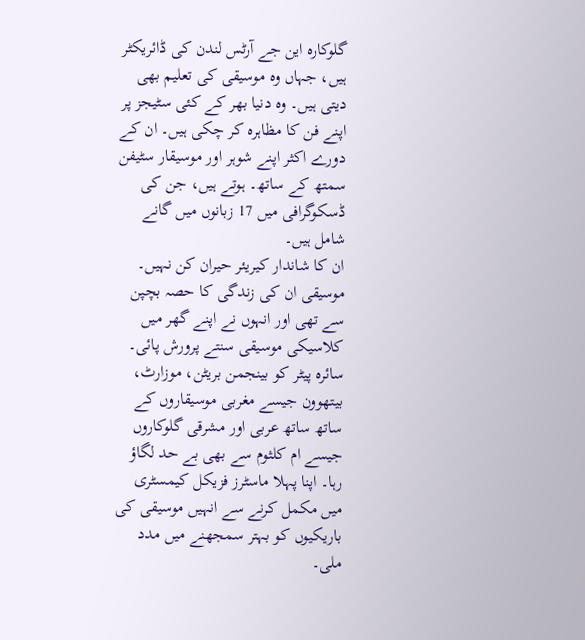گلوکارہ این جے آرٹس لندن کی ڈائریکٹر ہیں، جہاں وہ موسیقی کی تعلیم بھی دیتی ہیں۔ وہ دنیا بھر کے کئی سٹیجز پر اپنے فن کا مظاہرہ کر چکی ہیں۔ ان کے دورے اکثر اپنے شوہر اور موسیقار سٹیفن سمتھ کے ساتھ۔ ہوتے ہیں، جن کی ڈسکوگرافی میں 17 زبانوں میں گانے شامل ہیں۔
ان کا شاندار کیریئر حیران کن نہیں۔ موسیقی ان کی زندگی کا حصہ بچپن سے تھی اور انہوں نے اپنے گھر میں کلاسیکی موسیقی سنتے پرورش پائی۔
سائرہ پیٹر کو بینجمن بریٹن، موزارٹ، بیتھوون جیسے مغربی موسیقاروں کے ساتھ ساتھ عربی اور مشرقی گلوکاروں جیسے ام کلثوم سے بھی بے حد لگاؤ رہا۔ اپنا پہلا ماسٹرز فزیکل کیمسٹری میں مکمل کرنے سے انہیں موسیقی کی باریکیوں کو بہتر سمجھنے میں مدد ملی۔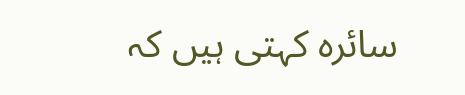سائرہ کہتی ہیں کہ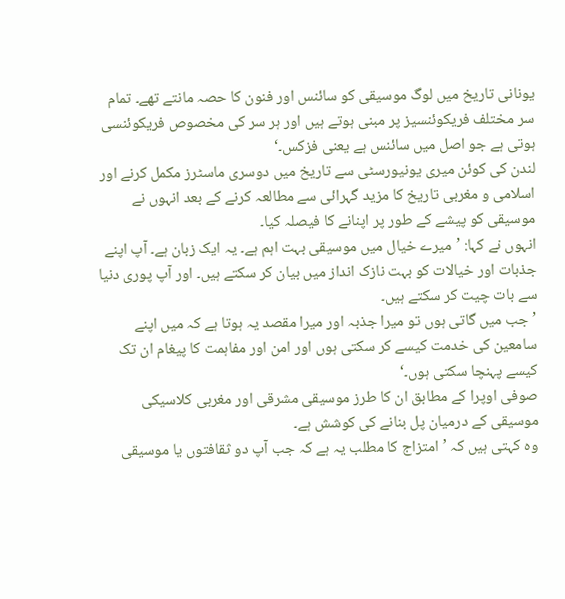یونانی تاریخ میں لوگ موسیقی کو سائنس اور فنون کا حصہ مانتے تھے۔ تمام سر مختلف فریکوئنسیز پر مبنی ہوتے ہیں اور ہر سر کی مخصوص فریکوئنسی ہوتی ہے جو اصل میں سائنس ہے یعنی فزکس۔‘
لندن کی کوئن میری یونیورسٹی سے تاریخ میں دوسری ماسٹرز مکمل کرنے اور اسلامی و مغربی تاریخ کا مزید گہرائی سے مطالعہ کرنے کے بعد انہوں نے موسیقی کو پیشے کے طور پر اپنانے کا فیصلہ کیا۔
انہوں نے کہا: ’میرے خیال میں موسیقی بہت اہم ہے۔ یہ ایک زبان ہے۔ آپ اپنے جذبات اور خیالات کو بہت نازک انداز میں بیان کر سکتے ہیں۔ اور آپ پوری دنیا سے بات چیت کر سکتے ہیں۔
’جب میں گاتی ہوں تو میرا جذبہ اور میرا مقصد یہ ہوتا ہے کہ میں اپنے سامعین کی خدمت کیسے کر سکتی ہوں اور امن اور مفاہمت کا پیغام ان تک کیسے پہنچا سکتی ہوں۔‘
صوفی اوپرا کے مطابق ان کا طرز موسیقی مشرقی اور مغربی کلاسیکی موسیقی کے درمیان پل بنانے کی کوشش ہے۔
وہ کہتی ہیں کہ ’امتزاج کا مطلب یہ ہے کہ جب آپ دو ثقافتوں یا موسیقی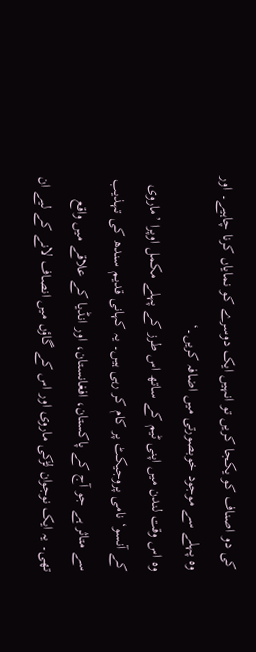کی دو اصناف کو یکجا کریں تو انہیں ایک دوسرے کو نمایاں کرنا چاہیے۔ اور وہ پہلے سے موجود خوبصورتی میں اضافہ کریں۔‘
وہ اس وقت لندن میں اپنی ٹیم کے ساتھ اس طرز کے پہلے مکمل اوپرا ’ماروی کے آنسو‘ نامی پروجیکٹ پر کام کر رہی ہیں۔ یہ کہانی قدیم سندھ کی تہذیب سے متاثر ہے جو آج کے پاکستان، افغانستان، اور انڈیا کے علاقے میں واقع تھی۔ یہ ایک نوجوان لڑکی ماروی اور اس کے گاؤں میں انصاف لانے کے لیے ان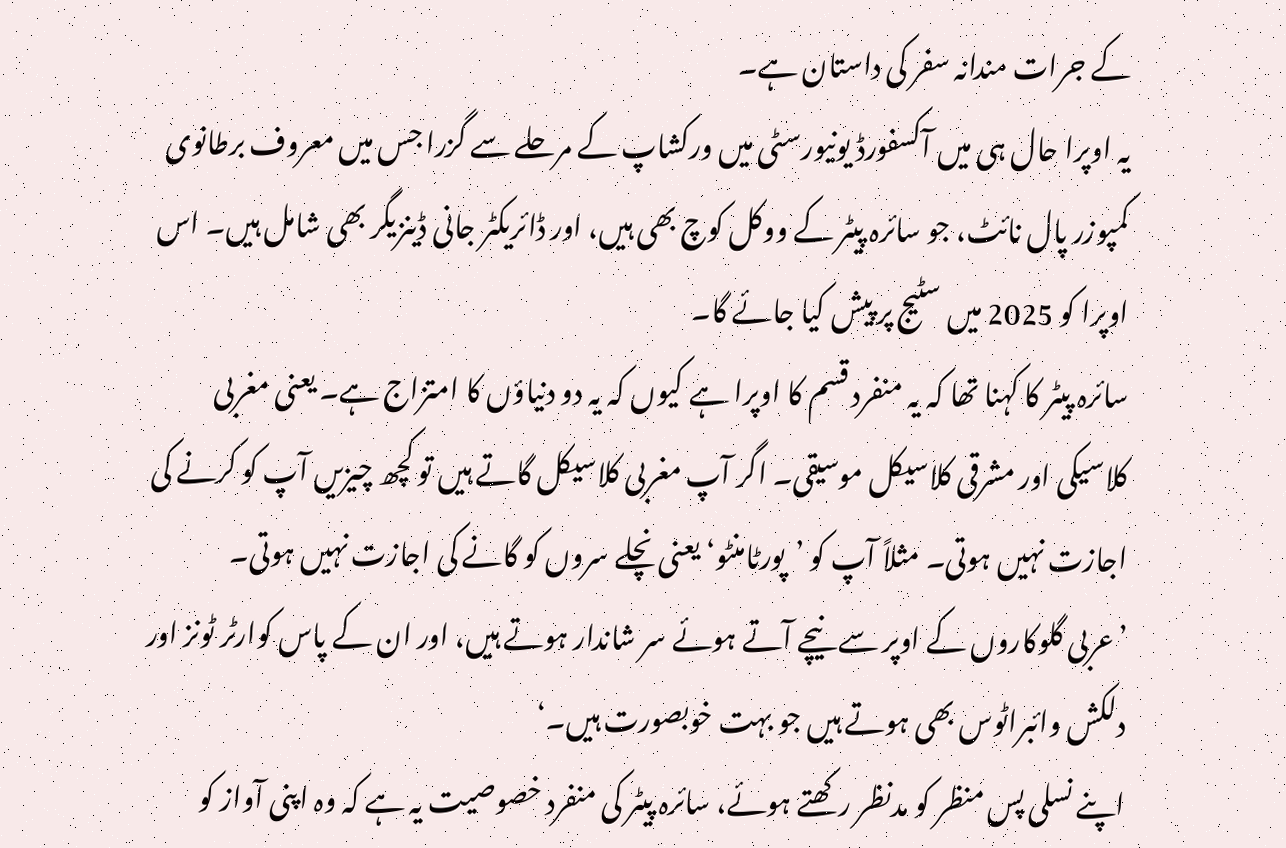کے جرات مندانہ سفر کی داستان ہے۔
یہ اوپرا حال ہی میں آکسفورڈ یونیورسٹی میں ورکشاپ کے مرحلے سے گزرا جس میں معروف برطانوی کمپوزر پال نائٹ، جو سائرہ پیٹر کے ووکل کوچ بھی ہیں، اور ڈائریکٹر جانی ڈینزیگر بھی شامل ہیں۔ اس اوپرا کو 2025 میں سٹیج پر پیش کیا جائے گا۔
سائرہ پیٹر کا کہنا تھا کہ یہ منفرد قسم کا اوپرا ہے کیوں کہ یہ دو دنیاؤں کا امتزاج ہے۔ یعنی مغربی کلاسیکی اور مشرقی کلاسیکل موسیقی۔ اگر آپ مغربی کلاسیکل گاتے ہیں تو کچھ چیزیں آپ کو کرنے کی اجازت نہیں ہوتی۔ مثلاً آپ کو ’پورٹامنٹو‘ یعنی نچلے سروں کو گانے کی اجازت نہیں ہوتی۔
’عربی گلوکاروں کے اوپر سے نیچے آتے ہوئے سر شاندار ہوتے ہیں، اور ان کے پاس کوارٹر ٹونز اور دلکش وائبراٹوس بھی ہوتے ہیں جو بہت خوبصورت ہیں۔‘
اپنے نسلی پس منظر کو مدنظر رکھتے ہوئے، سائرہ پیٹر کی منفرد خصوصیت یہ ہے کہ وہ اپنی آواز کو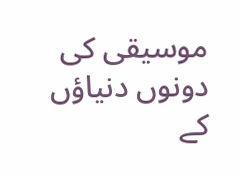موسیقی کی دونوں دنیاؤں کے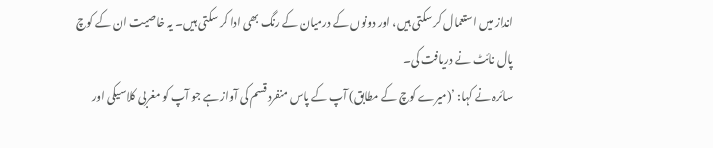انداز میں استعمال کر سکتی ہیں، اور دونوں کے درمیان کے رنگ بھی ادا کر سکتی ہیں۔ یہ خاصیت ان کے کوچ پال نائٹ نے دریافت کی۔
سائرہ نے کہا: ’(میرے کوچ کے مطابق) آپ کے پاس منفرد قسم کی آواز ہے جو آپ کو مغربی کلاسیکی اور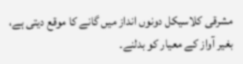مشرقی کلاسیکل دونوں انداز میں گانے کا موقع دیتی ہے، بغیر آواز کے معیار کو بدلنے۔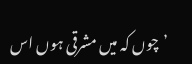’چوں کہ میں مشرقی ہوں اس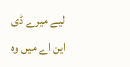لیے میرے ڈی این اے میں وہ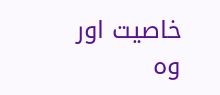خاصیت اور وہ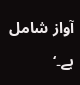آواز شامل ہے۔‘